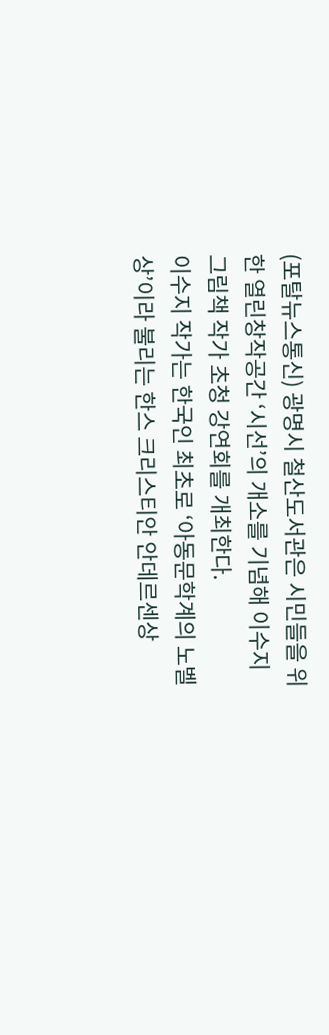(포탈뉴스통신) 광명시 철산도서관은 시민들을 위한 열린창작공간 ‘시선’의 개소를 기념해 이수지 그림책 작가 초청 강연회를 개최한다.
이수지 작가는 한국인 최초로 ‘아동문학계의 노벨상’이라 불리는 한스 크리스티안 안데르센상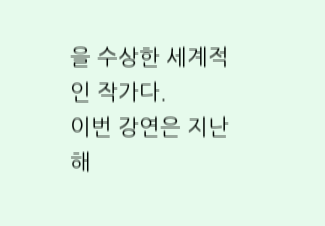을 수상한 세계적인 작가다.
이번 강연은 지난해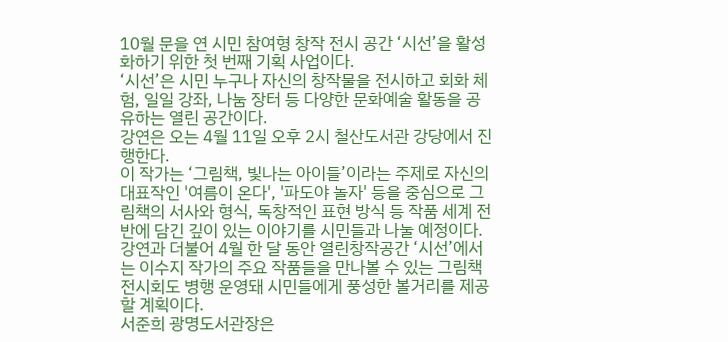10월 문을 연 시민 참여형 창작 전시 공간 ‘시선’을 활성화하기 위한 첫 번째 기획 사업이다.
‘시선’은 시민 누구나 자신의 창작물을 전시하고 회화 체험, 일일 강좌, 나눔 장터 등 다양한 문화예술 활동을 공유하는 열린 공간이다.
강연은 오는 4월 11일 오후 2시 철산도서관 강당에서 진행한다.
이 작가는 ‘그림책, 빛나는 아이들’이라는 주제로 자신의 대표작인 '여름이 온다', '파도야 놀자' 등을 중심으로 그림책의 서사와 형식, 독창적인 표현 방식 등 작품 세계 전반에 담긴 깊이 있는 이야기를 시민들과 나눌 예정이다.
강연과 더불어 4월 한 달 동안 열린창작공간 ‘시선’에서는 이수지 작가의 주요 작품들을 만나볼 수 있는 그림책 전시회도 병행 운영돼 시민들에게 풍성한 볼거리를 제공할 계획이다.
서준희 광명도서관장은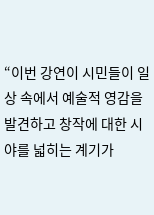“이번 강연이 시민들이 일상 속에서 예술적 영감을 발견하고 창작에 대한 시야를 넓히는 계기가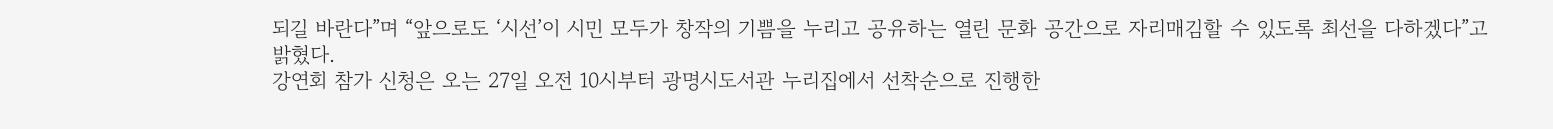되길 바란다”며 “앞으로도 ‘시선’이 시민 모두가 창작의 기쁨을 누리고 공유하는 열린 문화 공간으로 자리매김할 수 있도록 최선을 다하겠다”고 밝혔다.
강연회 참가 신청은 오는 27일 오전 10시부터 광명시도서관 누리집에서 선착순으로 진행한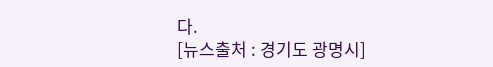다.
[뉴스출처 : 경기도 광명시]